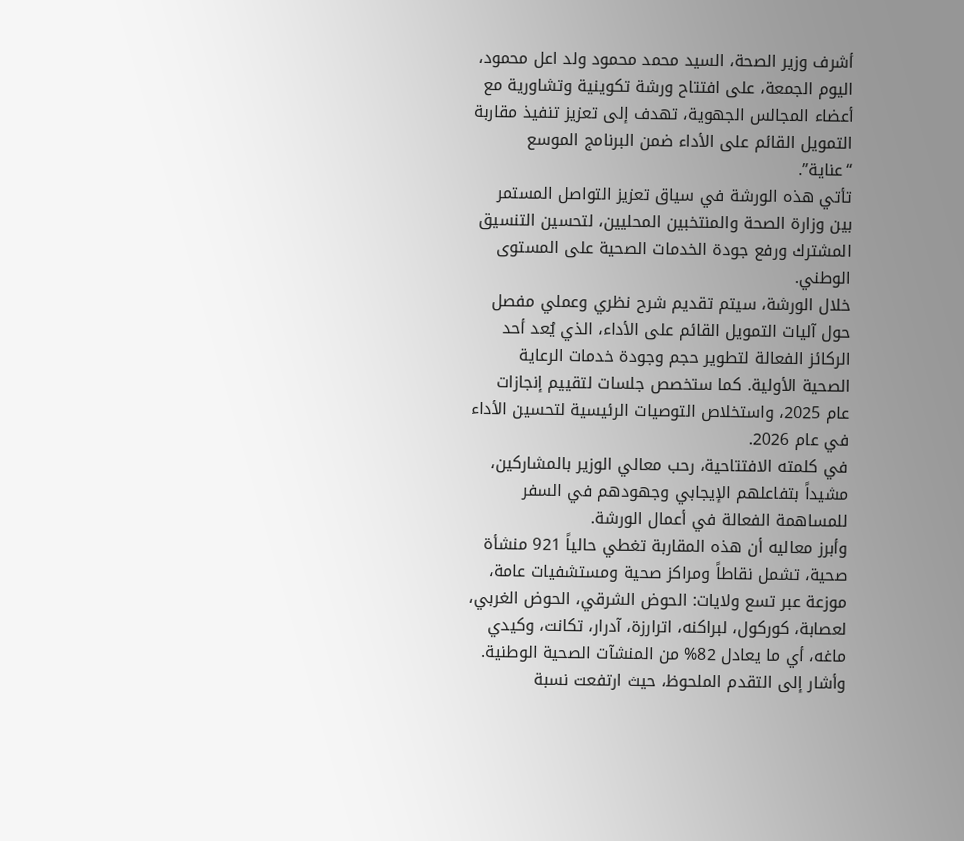أشرف وزير الصحة، السيد محمد محمود ولد اعل محمود، اليوم الجمعة، على افتتاح ورشة تكوينية وتشاورية مع أعضاء المجالس الجهوية، تهدف إلى تعزيز تنفيذ مقاربة التمويل القائم على الأداء ضمن البرنامج الموسع “عناية”.
تأتي هذه الورشة في سياق تعزيز التواصل المستمر بين وزارة الصحة والمنتخبين المحليين، لتحسين التنسيق المشترك ورفع جودة الخدمات الصحية على المستوى الوطني.
خلال الورشة، سيتم تقديم شرح نظري وعملي مفصل حول آليات التمويل القائم على الأداء، الذي يُعد أحد الركائز الفعالة لتطوير حجم وجودة خدمات الرعاية الصحية الأولية. كما ستخصص جلسات لتقييم إنجازات عام 2025، واستخلاص التوصيات الرئيسية لتحسين الأداء في عام 2026.
في كلمته الافتتاحية، رحب معالي الوزير بالمشاركين، مشيداً بتفاعلهم الإيجابي وجهودهم في السفر للمساهمة الفعالة في أعمال الورشة.
وأبرز معاليه أن هذه المقاربة تغطي حالياً 921 منشأة صحية، تشمل نقاطاً ومراكز صحية ومستشفيات عامة، موزعة عبر تسع ولايات: الحوض الشرقي، الحوض الغربي، لعصابة، كوركول، لبراكنه، اترارزة، آدرار، تكانت، وكيدي ماغه، أي ما يعادل 82% من المنشآت الصحية الوطنية.
وأشار إلى التقدم الملحوظ، حيث ارتفعت نسبة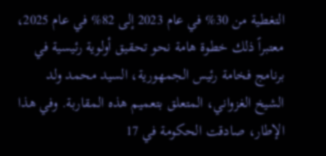التغطية من 30% في عام 2023 إلى 82% في عام 2025، معتبراً ذلك خطوة هامة نحو تحقيق أولوية رئيسية في برنامج فخامة رئيس الجمهورية، السيد محمد ولد الشيخ الغزواني، المتعلق بتعميم هذه المقاربة. وفي هذا الإطار، صادقت الحكومة في 17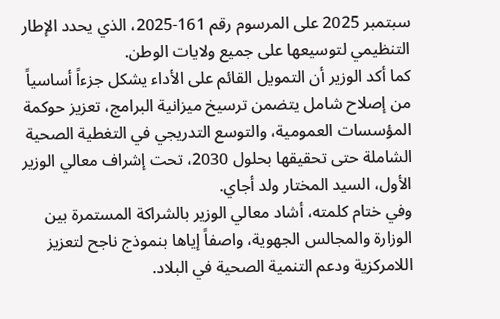سبتمبر 2025 على المرسوم رقم 161-2025، الذي يحدد الإطار التنظيمي لتوسيعها على جميع ولايات الوطن.
كما أكد الوزير أن التمويل القائم على الأداء يشكل جزءاً أساسياً من إصلاح شامل يتضمن ترسيخ ميزانية البرامج، تعزيز حوكمة المؤسسات العمومية، والتوسع التدريجي في التغطية الصحية الشاملة حتى تحقيقها بحلول 2030، تحت إشراف معالي الوزير الأول، السيد المختار ولد أجاي.
وفي ختام كلمته، أشاد معالي الوزير بالشراكة المستمرة بين الوزارة والمجالس الجهوية، واصفاً إياها بنموذج ناجح لتعزيز اللامركزية ودعم التنمية الصحية في البلاد.